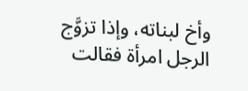وأخ لبناته، وإذا تزوَّج الرجل امرأة فقالت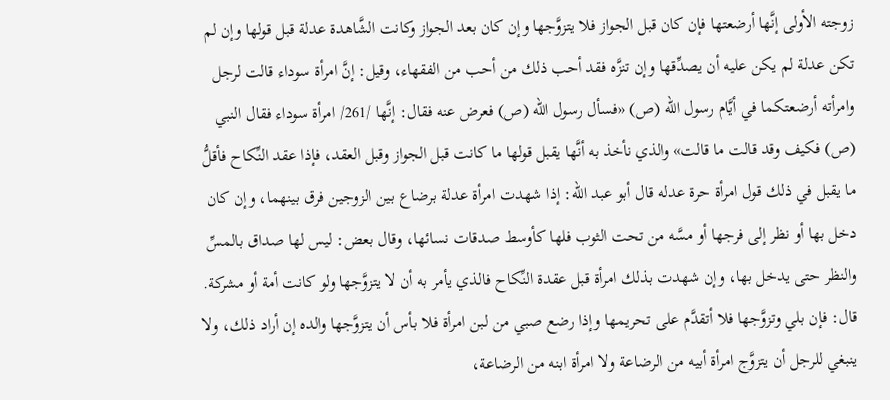زوجته الأولى إنَّها أرضعتها فإن كان قبل الجواز فلا يتزوَّجها وإن كان بعد الجواز وكانت الشَّاهدة عدلة قبل قولها وإن لم تكن عدلة لم يكن عليه أن يصدِّقها وإن تنزَّه فقد أحب ذلك من أحب من الفقهاء، وقيل: إنَّ امرأة سوداء قالت لرجل وامرأته أرضعتكما في أيَّام رسول الله (ص) «فسأل رسول الله (ص) فعرض عنه فقال: إنَّها /261/ امرأة سوداء فقال النبي (ص) فكيف وقد قالت ما قالت» والذي نأخذ به أنَّها يقبل قولها ما كانت قبل الجواز وقبل العقد، فإذا عقد النِّكاح فأقلُّ ما يقبل في ذلك قول امرأة حرة عدله قال أبو عبد الله: إذا شهدت امرأة عدلة برضاع بين الزوجين فرق بينهما، وإن كان دخل بها أو نظر إلى فرجها أو مسَّه من تحت الثوب فلها كأوسط صدقات نسائها، وقال بعض: ليس لها صداق بالمسِّ والنظر حتى يدخل بها، وإن شهدت بذلك امرأة قبل عقدة النِّكاح فالذي يأمر به أن لا يتزوَّجها ولو كانت أمة أو مشركة. قال: فإن بلي وتزوَّجها فلا أتقدَّم على تحريمها وإذا رضع صبي من لبن امرأة فلا بأس أن يتزوَّجها والده إن أراد ذلك، ولا ينبغي للرجل أن يتزوَّج امرأة أبيه من الرضاعة ولا امرأة ابنه من الرضاعة،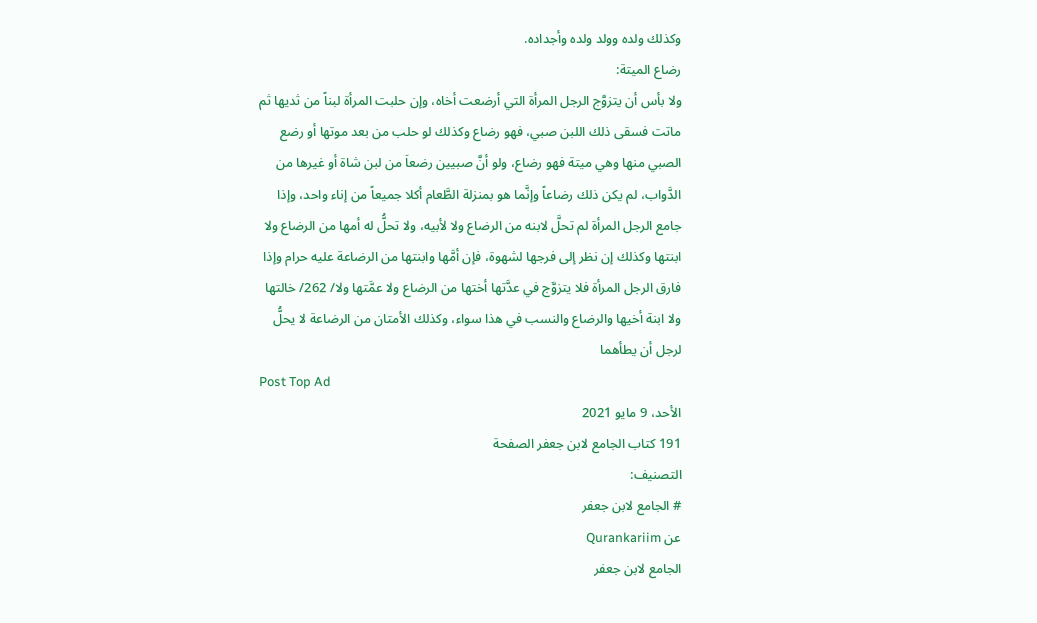وكذلك ولده وولد ولده وأجداده.
رضاع الميتة:
ولا بأس أن يتزوَّج الرجل المرأة التي أرضعت أخاه، وإن حلبت المرأة لبناً من ثديها ثم ماتت فسقى ذلك اللبن صبي، فهو رضاع وكذلك لو حلب من بعد موتها أو رضع الصبي منها وهي ميتة فهو رضاع، ولو أنَّ صبيين رضعاَ من لبن شاة أو غيرها من الدَّواب، لم يكن ذلك رضاعاً وإنَّما هو بمنزلة الطَّعام أكلا جميعاً من إناء واحد، وإذا جامع الرجل المرأة لم تحلَّ لابنه من الرضاع ولا لأبيه، ولا تحلُّ له أمها من الرضاع ولا ابنتها وكذلك إن نظر إلى فرجها لشهوة، فإن أمَّها وابنتها من الرضاعة عليه حرام وإذا فارق الرجل المرأة فلا يتزوَّج في عدَّتها أختها من الرضاع ولا عمَّتها ولا/ 262/ خالتها ولا ابنة أخيها والرضاع والنسب في هذا سواء، وكذلك الأمتان من الرضاعة لا يحلُّ لرجل أن يطأهما
Post Top Ad
الأحد، 9 مايو 2021
191 كتاب الجامع لابن جعفر الصفحة
التصنيف:
# الجامع لابن جعفر
عن Qurankariim
الجامع لابن جعفر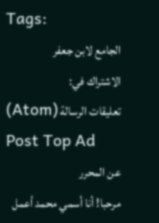Tags:
الجامع لابن جعفر
الاشتراك في:
تعليقات الرسالة (Atom)
Post Top Ad
عن المحرر
مرحبا! أنا أسمي محمد أعمل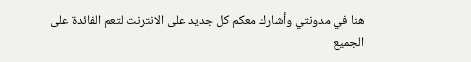هنا في مدونتي وأشارك معكم كل جديد على الانترنت لتعم الفائدة على الجميع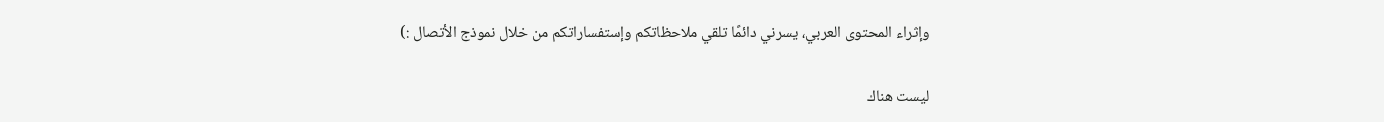وإثراء المحتوى العربي، يسرني دائمًا تلقي ملاحظاتكم وإستفساراتكم من خلال نموذج الأتصال :)

ليست هناك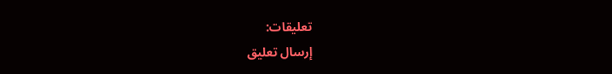تعليقات:
إرسال تعليق